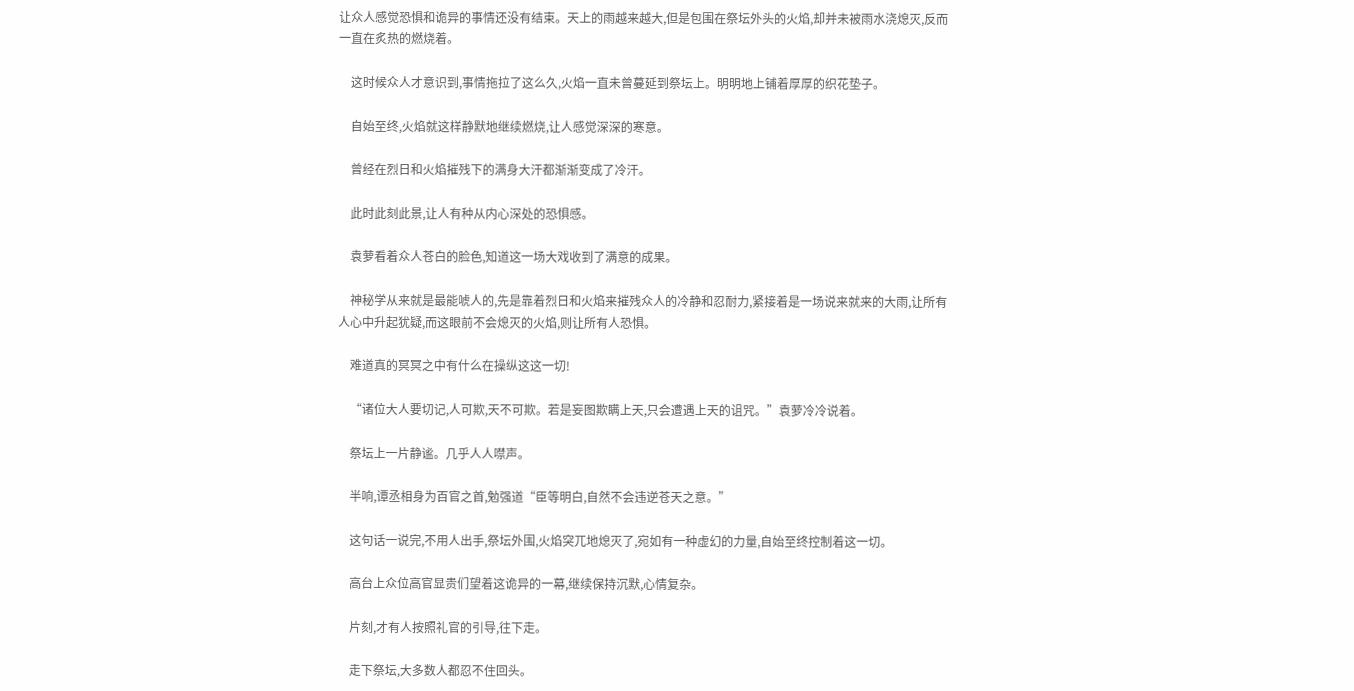让众人感觉恐惧和诡异的事情还没有结束。天上的雨越来越大,但是包围在祭坛外头的火焰,却并未被雨水浇熄灭,反而一直在炙热的燃烧着。

    这时候众人才意识到,事情拖拉了这么久,火焰一直未曾蔓延到祭坛上。明明地上铺着厚厚的织花垫子。

    自始至终,火焰就这样静默地继续燃烧,让人感觉深深的寒意。

    曾经在烈日和火焰摧残下的满身大汗都渐渐变成了冷汗。

    此时此刻此景,让人有种从内心深处的恐惧感。

    袁萝看着众人苍白的脸色,知道这一场大戏收到了满意的成果。

    神秘学从来就是最能唬人的,先是靠着烈日和火焰来摧残众人的冷静和忍耐力,紧接着是一场说来就来的大雨,让所有人心中升起犹疑,而这眼前不会熄灭的火焰,则让所有人恐惧。

    难道真的冥冥之中有什么在操纵这这一切!

    “诸位大人要切记,人可欺,天不可欺。若是妄图欺瞒上天,只会遭遇上天的诅咒。”袁萝冷冷说着。

    祭坛上一片静谧。几乎人人噤声。

    半响,谭丞相身为百官之首,勉强道“臣等明白,自然不会违逆苍天之意。”

    这句话一说完,不用人出手,祭坛外围,火焰突兀地熄灭了,宛如有一种虚幻的力量,自始至终控制着这一切。

    高台上众位高官显贵们望着这诡异的一幕,继续保持沉默,心情复杂。

    片刻,才有人按照礼官的引导,往下走。

    走下祭坛,大多数人都忍不住回头。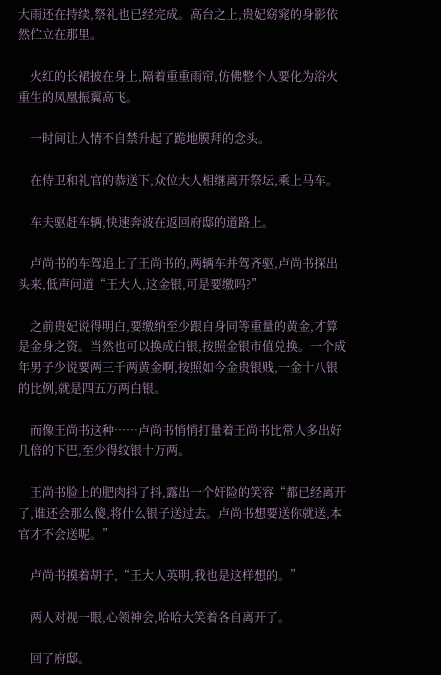大雨还在持续,祭礼也已经完成。高台之上,贵妃窈窕的身影依然伫立在那里。

    火红的长裙披在身上,隔着重重雨帘,仿佛整个人要化为浴火重生的凤凰振翼高飞。

    一时间让人情不自禁升起了跪地膜拜的念头。

    在侍卫和礼官的恭送下,众位大人相继离开祭坛,乘上马车。

    车夫驱赶车辆,快速奔波在返回府邸的道路上。

    卢尚书的车驾追上了王尚书的,两辆车并驾齐驱,卢尚书探出头来,低声问道“王大人,这金银,可是要缴吗?”

    之前贵妃说得明白,要缴纳至少跟自身同等重量的黄金,才算是金身之资。当然也可以换成白银,按照金银市值兑换。一个成年男子少说要两三千两黄金啊,按照如今金贵银贱,一金十八银的比例,就是四五万两白银。

    而像王尚书这种……卢尚书悄悄打量着王尚书比常人多出好几倍的下巴,至少得纹银十万两。

    王尚书脸上的肥肉抖了抖,露出一个奸险的笑容“都已经离开了,谁还会那么傻,将什么银子送过去。卢尚书想要送你就送,本官才不会送呢。”

    卢尚书摸着胡子,“王大人英明,我也是这样想的。”

    两人对视一眼,心领神会,哈哈大笑着各自离开了。

    回了府邸。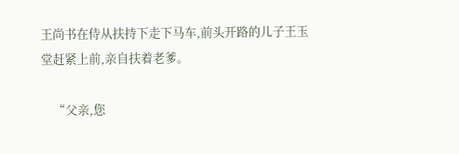王尚书在侍从扶持下走下马车,前头开路的儿子王玉堂赶紧上前,亲自扶着老爹。

    “父亲,您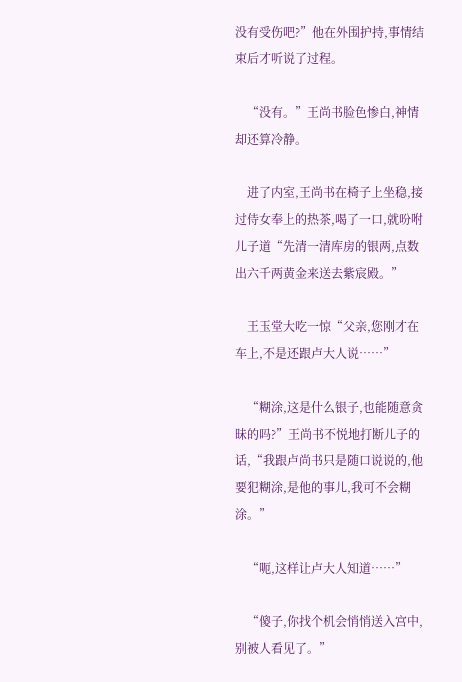没有受伤吧?”他在外围护持,事情结束后才听说了过程。

    “没有。”王尚书脸色惨白,神情却还算冷静。

    进了内室,王尚书在椅子上坐稳,接过侍女奉上的热茶,喝了一口,就吩咐儿子道“先清一清库房的银两,点数出六千两黄金来送去紫宸殿。”

    王玉堂大吃一惊“父亲,您刚才在车上,不是还跟卢大人说……”

    “糊涂,这是什么银子,也能随意贪昧的吗?”王尚书不悦地打断儿子的话,“我跟卢尚书只是随口说说的,他要犯糊涂,是他的事儿,我可不会糊涂。”

    “呃,这样让卢大人知道……”

    “傻子,你找个机会悄悄送入宫中,别被人看见了。”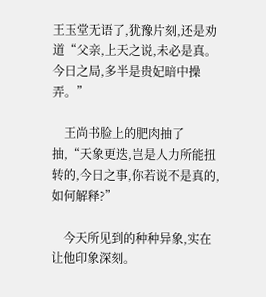王玉堂无语了,犹豫片刻,还是劝道“父亲,上天之说,未必是真。今日之局,多半是贵妃暗中操弄。”

    王尚书脸上的肥肉抽了抽,“天象更迭,岂是人力所能扭转的,今日之事,你若说不是真的,如何解释?”

    今天所见到的种种异象,实在让他印象深刻。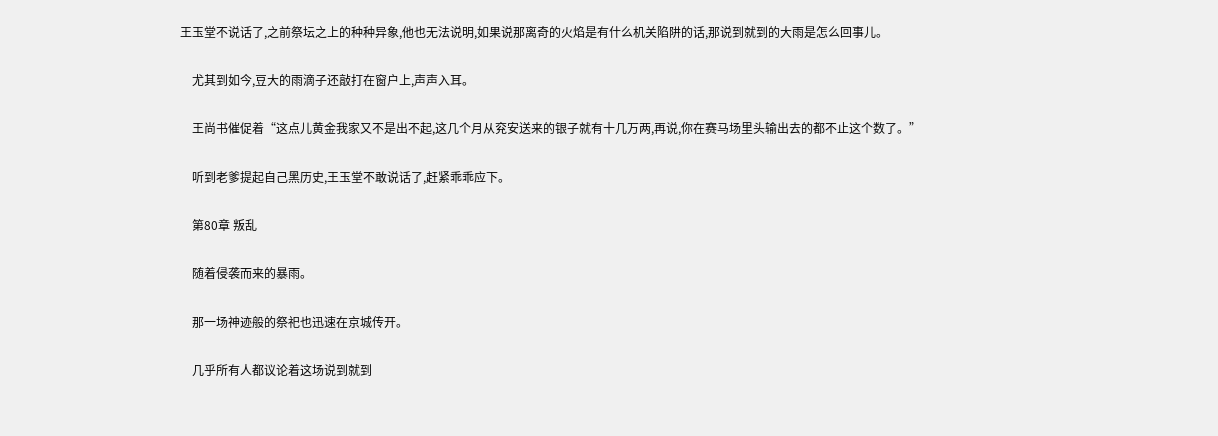王玉堂不说话了,之前祭坛之上的种种异象,他也无法说明,如果说那离奇的火焰是有什么机关陷阱的话,那说到就到的大雨是怎么回事儿。

    尤其到如今,豆大的雨滴子还敲打在窗户上,声声入耳。

    王尚书催促着“这点儿黄金我家又不是出不起,这几个月从兖安送来的银子就有十几万两,再说,你在赛马场里头输出去的都不止这个数了。”

    听到老爹提起自己黑历史,王玉堂不敢说话了,赶紧乖乖应下。

    第80章 叛乱

    随着侵袭而来的暴雨。

    那一场神迹般的祭祀也迅速在京城传开。

    几乎所有人都议论着这场说到就到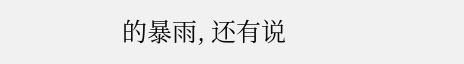的暴雨, 还有说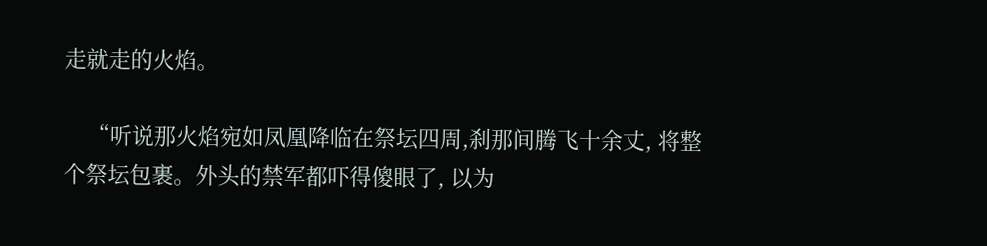走就走的火焰。

    “听说那火焰宛如凤凰降临在祭坛四周,刹那间腾飞十余丈, 将整个祭坛包裹。外头的禁军都吓得傻眼了, 以为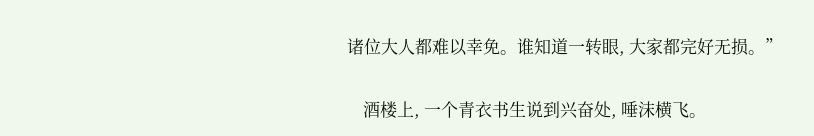诸位大人都难以幸免。谁知道一转眼, 大家都完好无损。”

    酒楼上, 一个青衣书生说到兴奋处, 唾沫横飞。